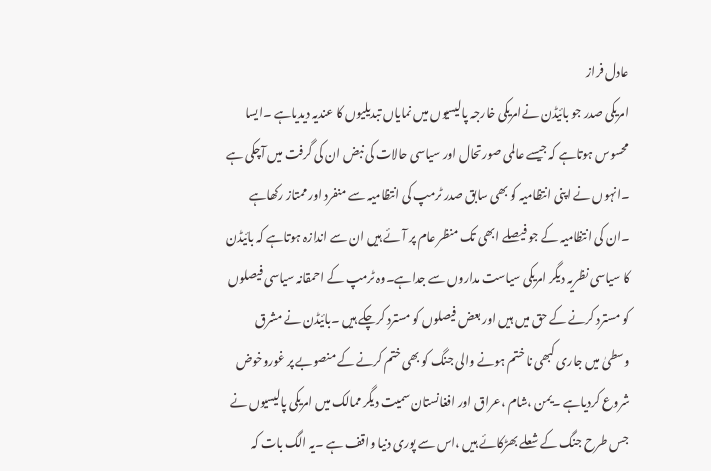عادل فراز
امریکی صدر جو بائیڈن نےامریکی خارجہ پالیسیوں میں نمایاں تبدیلیوں کا عندیہ دیدیاہے ۔ایسا محسوس ہوتاہے کہ جیسے عالمی صورتحال اور سیاسی حالات کی نبض ان کی گرفت میں آچکی ہے ۔انہوں نے اپنی انتظامیہ کو بھی سابق صدر ٹرمپ کی انتظامیہ سے منفرد اور ممتاز رکھاہے ۔ان کی انتظامیہ کے جو فیصلے ابھی تک منظر عام پر آئے ہیں ان سے اندازہ ہوتاہے کہ بائیڈن کا سیاسی نظریہ دیگر امریکی سیاست مداروں سے جداہے۔وہ ٹرمپ کے احمقانہ سیاسی فیصلوں کو مسترد کرنے کے حق میں ہیں اور بعض فیصلوں کو مسترد کرچکے ہیں ۔بائیڈن نے مشرق وسطیٰ میں جاری کبھی نا ختم ہونے والی جنگ کو بھی ختم کرنے کے منصوبے پر غوروخوض شروع کردیاہے ۔یمن ،شام ،عراق اور افغانستان سمیت دیگر ممالک میں امریکی پالیسیوں نے جس طرح جنگ کے شعلے بھڑکائے ہیں ،اس سے پوری دنیا واقف ہے ۔یہ الگ بات کہ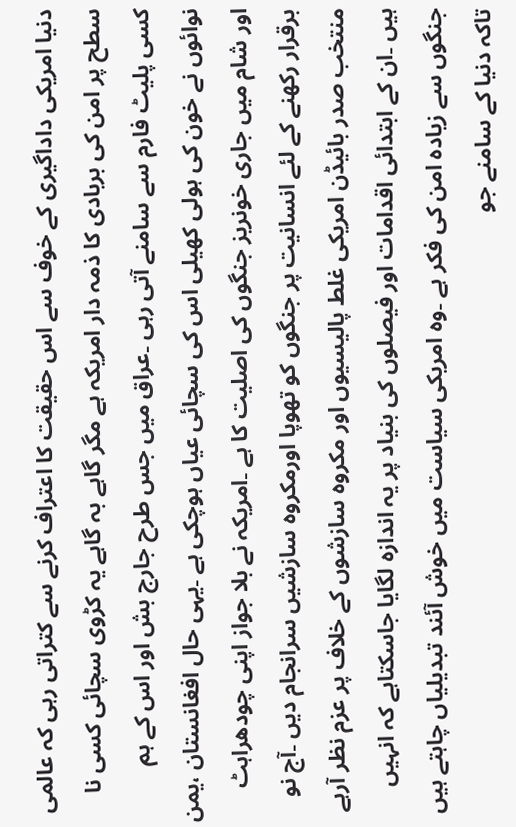دنیا امریکی داداگیری کے خوف سے اس حقیقت کا اعتراف کرنے سے کتراتی رہی کہ عالمی سطح پر امن کی بربادی کا ذمہ دار امریکہ ہے مگر گاہے بہ گاہے یہ کڑوی سچائی کسی نا کسی پلیٹ فارم سے سامنے آتی رہی ۔عراق میں جس طرح جارج بش اور اس کے ہم نوائوں نے خون کی ہولی کھیلی اس کی سچائی عیاں ہوچکی ہے ۔یہی حال افغانستان ،یمن اور شام میں جاری خونریز جنگوں کی اصلیت کا ہے ۔امریکہ نے بلا جواز اپنی چودھراہٹ برقرار رکھنے کے لئے انسانیت پر جنگوں کو تھوپا اورمکروہ سازشیں سرانجام دیں ۔آج نو منتخب صدر بائیڈن امریکی غلط پالیسیوں اور مکروہ سازشوں کے خلاف پر عزم نظر آرہے ہیں ۔ان کے ابتدائی اقدامات اور فیصلوں کی بنیاد پر یہ اندازہ لگایا جاسکتاہے کہ انہیں جنگوں سے زیادہ امن کی فکر ہے ۔وہ امریکی سیاست میں خوش آئند تبدیلیاں چاہتے ہیں تاکہ دنیا کے سامنے جو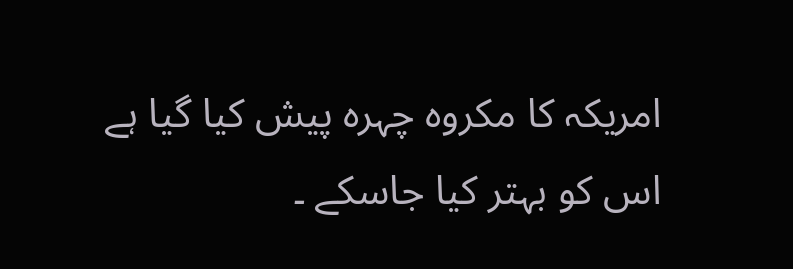امریکہ کا مکروہ چہرہ پیش کیا گیا ہے اس کو بہتر کیا جاسکے ۔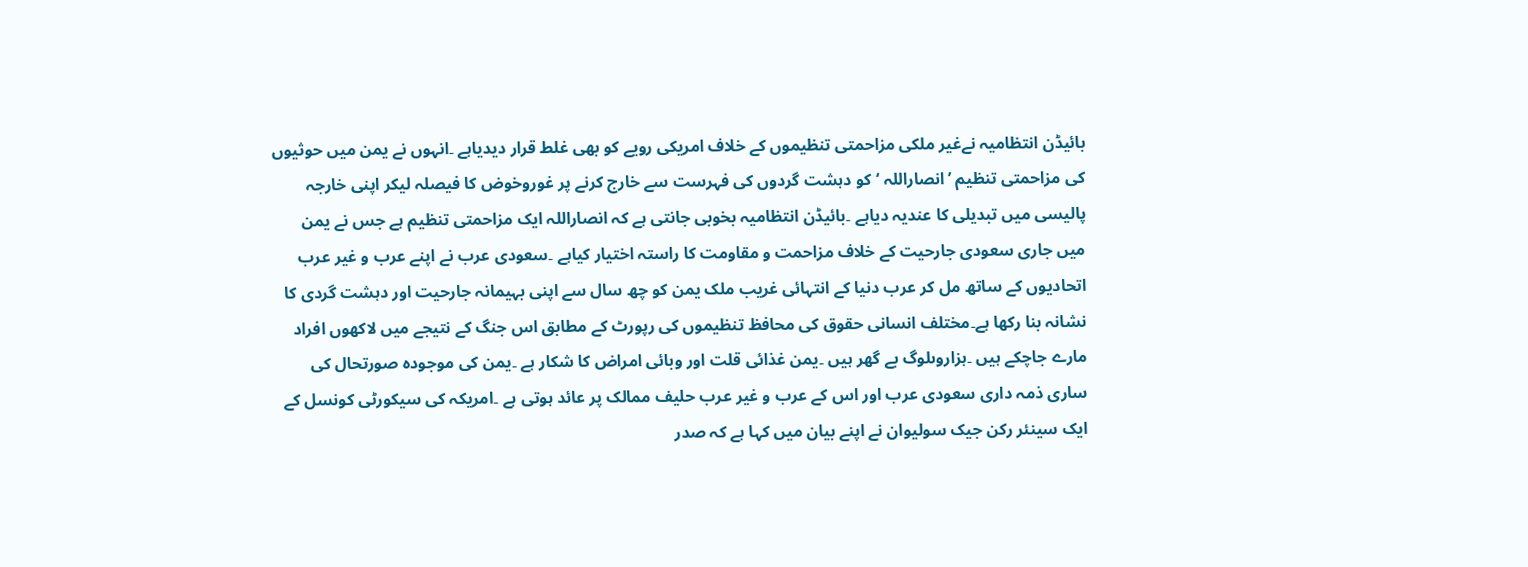بائیڈن انتظامیہ نےغیر ملکی مزاحمتی تنظیموں کے خلاف امریکی رویے کو بھی غلط قرار دیدیاہے ۔انہوں نے یمن میں حوثیوں کی مزاحمتی تنظیم ’انصاراللہ ‘کو دہشت گردوں کی فہرست سے خارج کرنے پر غوروخوض کا فیصلہ لیکر اپنی خارجہ پالیسی میں تبدیلی کا عندیہ دیاہے ۔بائیڈن انتظامیہ بخوبی جانتی ہے کہ انصاراللہ ایک مزاحمتی تنظیم ہے جس نے یمن میں جاری سعودی جارحیت کے خلاف مزاحمت و مقاومت کا راستہ اختیار کیاہے ۔سعودی عرب نے اپنے عرب و غیر عرب اتحادیوں کے ساتھ مل کر عرب دنیا کے انتہائی غریب ملک یمن کو چھ سال سے اپنی بہیمانہ جارحیت اور دہشت گردی کا نشانہ بنا رکھا ہے۔مختلف انسانی حقوق کی محافظ تنظیموں کی رپورٹ کے مطابق اس جنگ کے نتیجے میں لاکھوں افراد مارے جاچکے ہیں ۔ہزاروںلوگ بے گھر ہیں ۔یمن غذائی قلت اور وبائی امراض کا شکار ہے ۔یمن کی موجودہ صورتحال کی ساری ذمہ داری سعودی عرب اور اس کے عرب و غیر عرب حلیف ممالک پر عائد ہوتی ہے ۔امریکہ کی سیکورٹی کونسل کے ایک سینئر رکن جیک سولیوان نے اپنے بیان میں کہا ہے کہ صدر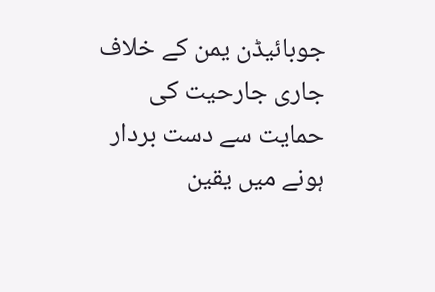جوبائيڈن یمن کے خلاف جاری جارحیت کی حمایت سے دست بردار ہونے میں یقین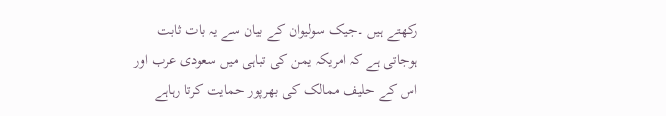رکھتے ہیں ۔جیک سولیوان کے بیان سے یہ بات ثابت ہوجاتی ہے کہ امریکہ یمن کی تباہی میں سعودی عرب اور اس کے حلیف ممالک کی بھرپور حمایت کرتا رہاہے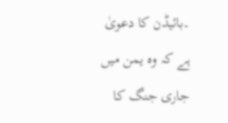۔بائیڈن کا دعویٰ ہے کہ وہ یمن میں جاری جنگ کا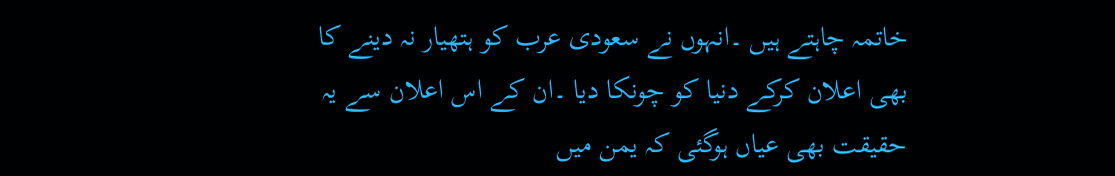خاتمہ چاہتے ہیں ۔انہوں نے سعودی عرب کو ہتھیار نہ دینے کا بھی اعلان کرکے دنیا کو چونکا دیا ۔ان کے اس اعلان سے یہ حقیقت بھی عیاں ہوگئی کہ یمن میں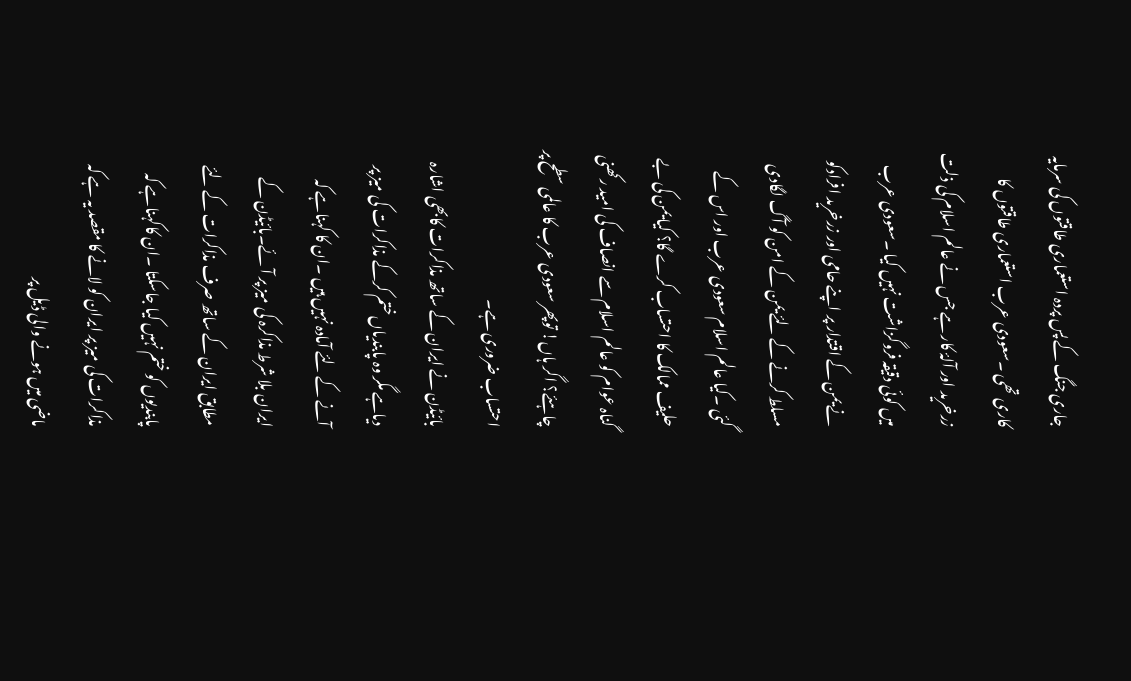جاری جنگ کے پس پردہ استعماری طاقتوں کی سرمایہ کاری تھی ۔سعودی عرب استعماری طاقتوں کا زرخرید اور آلۂ کار ہے جس نے عالم اسلام کی ذلت میں کوئی دقیقہ فروگزاشت نہیں کیا ۔سعودی عرب نے یمن کے اقتدار پر اپنے حامی اور زرخرید افرادکو مسلط کرنے کے لئے یمن کے امن کو آگ لگادی گئی ۔کیا عالم اسلام سعودی عرب اور اس کے حلیف ممالک کا احتساب کرے گا؟ کیا یمن کی بے گناہ عوام کو عالم اسلام سے انصاف کی امید رکھنی چاہئے؟ اگر ہاں! توپھر سعودی عرب کا عالمی سطح پر احتساب ضروری ہے۔
بائیڈن نے ایران کے ساتھ مذاکرات کابھی اشارہ دیاہے مگر وہ پابندیاں ختم کرکے مذاکرات کی میز پر آنے کے لئے آمادہ نہیں ہیں ۔ان کا کہناہے کہ ایران بلا شرط مذاکرہ کی میز پر آئے۔بائیڈن کے مطابق ایران کے ساتھ صرف مذاکرات کے لئے پابندیوں کو ختم نہیں کیا جاسکتا ۔ان کاکہناہے کہ مذاکرات کی میز پر ایران کو لانے کا مقصد یہ ہے کہ ماضی میں ہونے والی ڈیل پر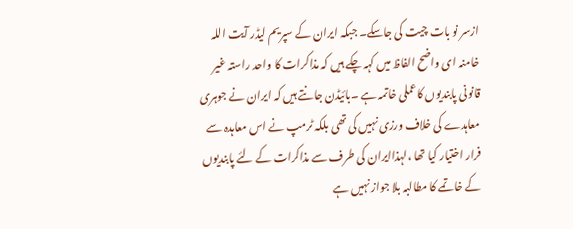ازسر نو بات چیت کی جاسکے۔ جبکہ ایران کے سپریم لیڈر آیت اللہ خامنہ ای واضح الفاظ میں کہہ چکے ہیں کہ مذاکرات کا واحد راستہ غیر قانونی پابندیوں کاعملی خاتمہ ہے ۔بائیڈن جانتے ہیں کہ ایران نے جوہری معاہدے کی خلاف ورزی نہیں کی تھی بلکہ ٹرمپ نے اس معاہدہ سے فرار اختیار کیا تھا ،لہذاایران کی طرف سے مذاکرات کے لئے پابندیوں کے خاتمے کا مطالبہ بلا جواز نہیں ہے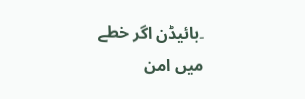۔بائیڈن اگر خطے میں امن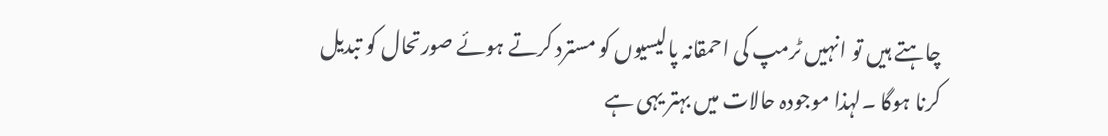چاہتے ہیں تو انہیں ٹرمپ کی احمقانہ پالیسیوں کو مسترد کرتے ہوئے صورتحال کو تبدیل کرنا ہوگا ۔لہذا موجودہ حالات میں بہتر یہی ہے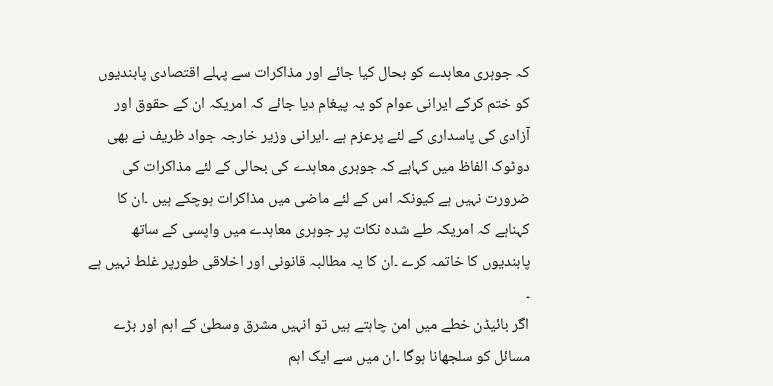کہ جوہری معاہدے کو بحال کیا جائے اور مذاکرات سے پہلے اقتصادی پابندیوں کو ختم کرکے ایرانی عوام کو یہ پیغام دیا جائے کہ امریکہ ان کے حقوق اور آزادی کی پاسداری کے لئے پرعزم ہے ۔ایرانی وزیر خارجہ جواد ظریف نے بھی دوٹوک الفاظ میں کہاہے کہ جوہری معاہدے کی بحالی کے لئے مذاکرات کی ضرورت نہیں ہے کیونکہ اس کے لئے ماضی میں مذاکرات ہوچکے ہیں ۔ان کا کہناہے کہ امریکہ طے شدہ نکات پر جوہری معاہدے میں واپسی کے ساتھ پابندیوں کا خاتمہ کرے ۔ان کا یہ مطالبہ قانونی اور اخلاقی طورپر غلط نہیں ہے ۔
اگر بائیڈن خطے میں امن چاہتے ہیں تو انہیں مشرق وسطیٰ کے اہم اور بڑے مسائل کو سلجھانا ہوگا ۔ان میں سے ایک اہم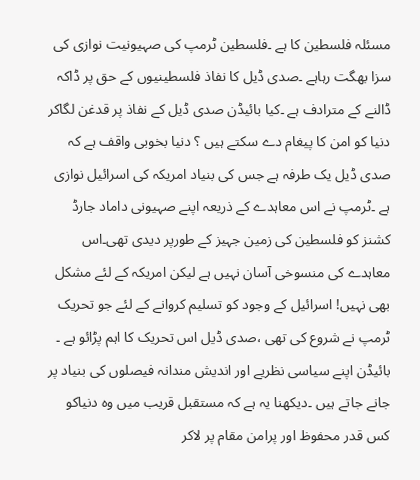مسئلہ فلسطین کا ہے ۔فلسطین ٹرمپ کی صہیونیت نوازی کی سزا بھگت رہاہے ۔صدی ڈیل کا نفاذ فلسطینیوں کے حق پر ڈاکہ ڈالنے کے مترادف ہے ۔کیا بائیڈن صدی ڈیل کے نفاذ پر قدغن لگاکر دنیا کو امن کا پیغام دے سکتے ہیں ؟ دنیا بخوبی واقف ہے کہ صدی ڈیل یک طرفہ ہے جس کی بنیاد امریکہ کی اسرائیل نوازی ہے ۔ٹرمپ نے اس معاہدے کے ذریعہ اپنے صہیونی داماد جارڈ کشنز کو فلسطین کی زمین جہیز کے طورپر دیدی تھی۔اس معاہدے کی منسوخی آسان نہیں ہے لیکن امریکہ کے لئے مشکل بھی نہیں! اسرائیل کے وجود کو تسلیم کروانے کے لئے جو تحریک ٹرمپ نے شروع کی تھی ،صدی ڈیل اس تحریک کا اہم پڑائو ہے ۔
بائیڈن اپنے سیاسی نظریے اور اندیش مندانہ فیصلوں کی بنیاد پر جانے جاتے ہیں ۔دیکھنا یہ ہے کہ مستقبل قریب میں وہ دنیاکو کس قدر محفوظ اور پرامن مقام پر لاکر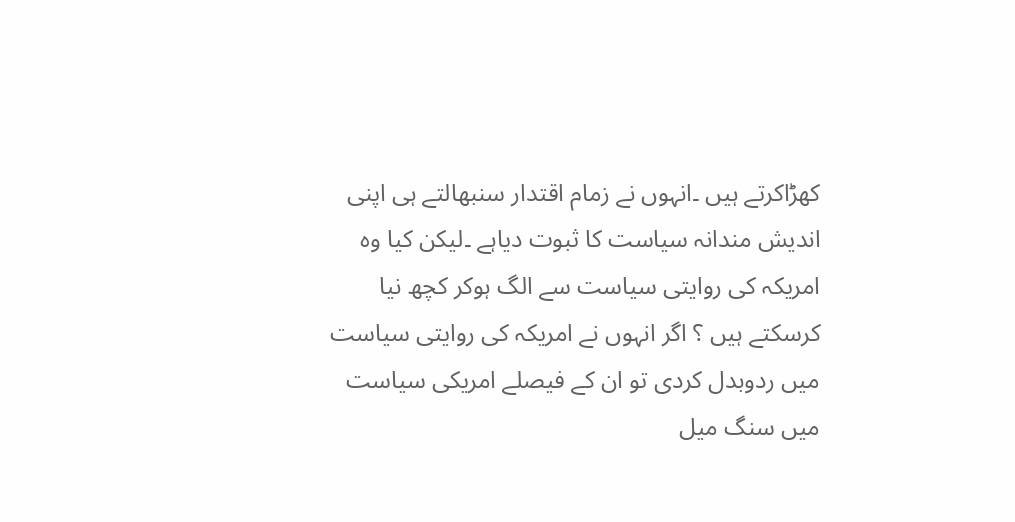کھڑاکرتے ہیں ۔انہوں نے زمام اقتدار سنبھالتے ہی اپنی اندیش مندانہ سیاست کا ثبوت دیاہے ۔لیکن کیا وہ امریکہ کی روایتی سیاست سے الگ ہوکر کچھ نیا کرسکتے ہیں ؟ اگر انہوں نے امریکہ کی روایتی سیاست میں ردوبدل کردی تو ان کے فیصلے امریکی سیاست میں سنگ میل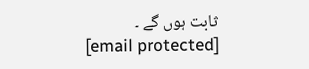ثابت ہوں گے ۔
[email protected]